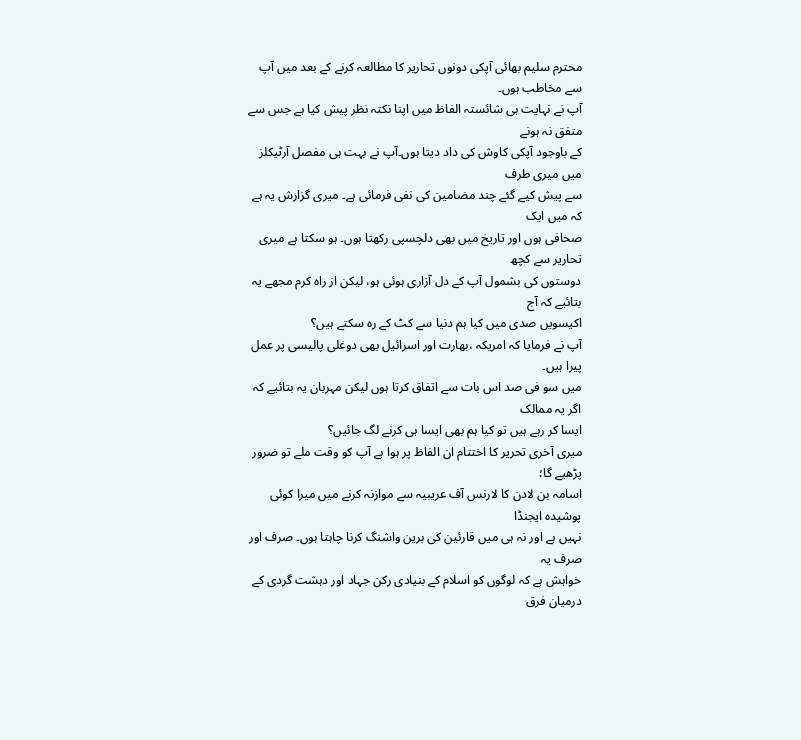محترم سلیم بھائی آپکی دونوں تحاریر کا مطالعہ کرنے کے بعد میں آپ سے مخاطب ہوں۔
آپ نے نہایت ہی شائستہ الفاظ میں اپنا نکتہ نظر پیش کیا ہے جس سے متفق نہ ہونے
کے باوجود آپکی کاوش کی داد دیتا ہوں۔آپ نے بہت ہی مفصل آرٹیکلز میں میری طرف
سے پیش کیے گئے چند مضامین کی نفی فرمائی ہے۔ میری گزارش یہ ہے کہ میں ایک
صحافی ہوں اور تاریخ میں بھی دلچسپی رکھتا ہوں۔ ہو سکتا ہے میری تحاریر سے کچھ
دوستوں کی بشمول آپ کے دل آزاری ہوئی ہو، لیکن از راہ کرم مجھے یہ بتائیے کہ آج
اکیسویں صدی میں کیا ہم دنیا سے کٹ کے رہ سکتے ہیں؟
آپ نے فرمایا کہ امریکہ ،بھارت اور اسرائیل بھی دوغلی پالیسی پر عمل پیرا ہیں۔
میں سو فی صد اس بات سے اتفاق کرتا ہوں لیکن مہربان یہ بتائیے کہ اگر یہ ممالک
ایسا کر رہے ہیں تو کیا ہم بھی ایسا ہی کرنے لگ جائیں؟
میری آخری تحریر کا اختتام ان الفاظ پر ہوا ہے آپ کو وقت ملے تو ضرور پڑھیے گا؛
اسامہ بن لادن کا لارنس آف عریبیہ سے موازنہ کرنے میں میرا کوئی پوشیدہ ایجنڈا
نہیں ہے اور نہ ہی میں قارئین کی برین واشنگ کرنا چاہتا ہوں۔ صرف اور صرف یہ
خواہش ہے کہ لوگوں کو اسلام کے بنیادی رکن جہاد اور دہشت گردی کے درمیان فرق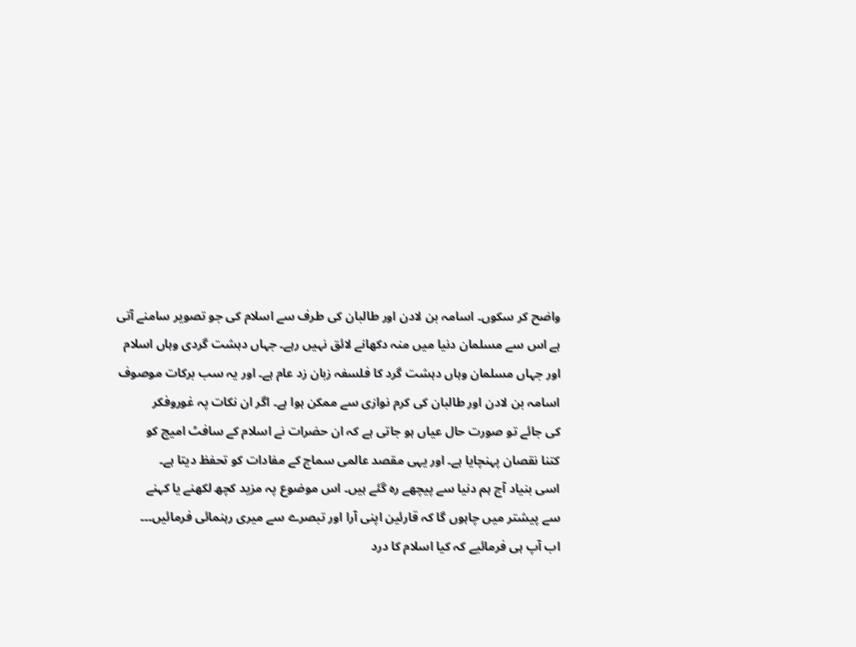واضح کر سکوں۔ اسامہ بن لادن اور طالبان کی طرف سے اسلام کی جو تصویر سامنے آتی
ہے اس سے مسلمان دنیا میں منہ دکھانے لائق نہیں رہے۔ جہاں دہشت گردی وہاں اسلام
اور جہاں مسلمان وہاں دہشت گرد کا فلسفہ زبان زد عام ہے۔ اور یہ سب برکات موصوف
اسامہ بن لادن اور طالبان کی کرم نوازی سے ممکن ہوا ہے۔ اگر ان نکات پہ غوروفکر
کی جائے تو صورت حال عیاں ہو جاتی ہے کہ ان حضرات نے اسلام کے سافٹ امیج کو
کتنا نقصان پہنچایا ہے۔ اور یہی مقصد عالمی سماج کے مفادات کو تحفظ دیتا ہے۔
اسی بنیاد آج ہم دنیا سے پیچھے رہ گئے ہیں۔ اس موضوع پہ مزید کچھ لکھنے یا کہنے
سے پیشتر میں چاہوں گا کہ قارئین اپنی آرا اور تبصرے سے میری رہنمائی فرمائیں۔۔۔
اب آپ ہی فرمائیے کہ کیا اسلام کا درد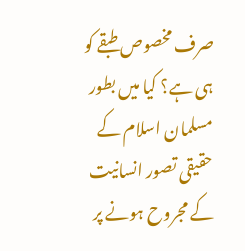صرف مخصوص طبقے کو ہی ہے؟ کیا میں بطور
مسلمان اسلام کے حقیقی تصور انسانیت کے مجروح ہونے پر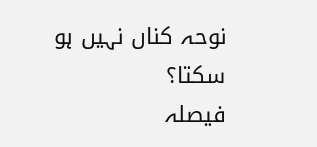نوحہ کناں نہیں ہو سکتا؟
فیصلہ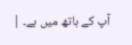آپ کے ہاتھ میں ہے۔ |